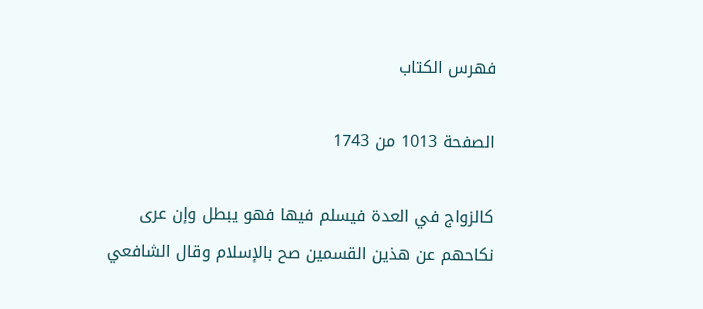فهرس الكتاب

الصفحة 1013 من 1743

كالزواج في العدة فيسلم فيها فهو يبطل وإن عرى نكاحهم عن هذين القسمين صح بالإسلام وقال الشافعي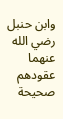وابن حنبل رضي الله عنهما عقودهم صحيحة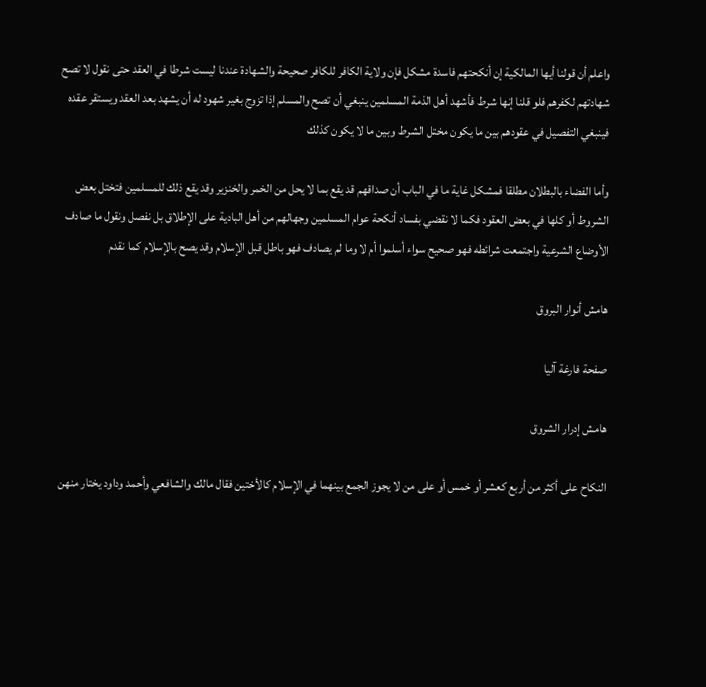واعلم أن قولنا أيها المالكية إن أنكحتهم فاسدة مشكل فإن ولاية الكافر للكافر صحيحة والشهادة عندنا ليست شرطا في العقد حتى نقول لا تصح شهادتهم لكفرهم فلو قلنا إنها شرط فأشهد أهل الذمة المسلمين ينبغي أن تصح والمسلم إذا تزوج بغير شهود له أن يشهد بعد العقد ويستقر عقده فينبغي التفصيل في عقودهم بين ما يكون مختل الشرط وبين ما لا يكون كذلك

وأما الفضاء بالبطلان مطلقا فمشكل غاية ما في الباب أن صداقهم قد يقع بما لا يحل من الخمر والخنزير وقد يقع ذلك للمسلمين فتختل بعض الشروط أو كلها في بعض العقود فكما لا نقضي بفساد أنكحة عوام المسلمين وجهالهم من أهل البادية على الإطلاق بل نفصل ونقول ما صادف الأوضاع الشرعية واجتمعت شرائطه فهو صحيح سواء أسلموا أم لا وما لم يصادف فهو باطل قبل الإسلام وقد يصح بالإسلام كما نقدم

هامش أنوار البروق

صفحة فارغة آليا

هامش إدرار الشروق

النكاح على أكثر من أربع كعشر أو خمس أو على من لا يجوز الجمع بينهما في الإسلام كالأختين فقال مالك والشافعي وأحمد وداود يختار منهن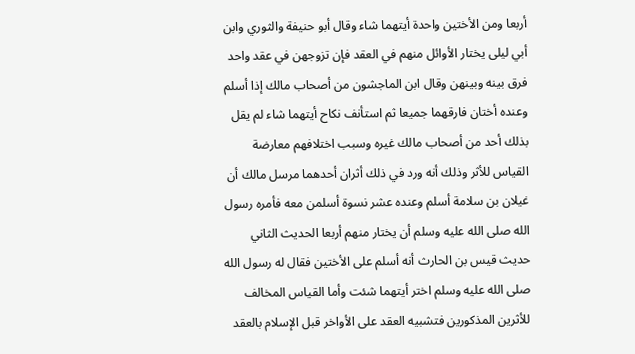أربعا ومن الأختين واحدة أيتهما شاء وقال أبو حنيفة والثوري وابن أبي ليلى يختار الأوائل منهم في العقد فإن تزوجهن في عقد واحد فرق بينه وبينهن وقال ابن الماجشون من أصحاب مالك إذا أسلم وعنده أختان فارقهما جميعا ثم استأنف نكاح أيتهما شاء لم يقل بذلك أحد من أصحاب مالك غيره وسبب اختلافهم معارضة القياس للأثر وذلك أنه ورد في ذلك أثران أحدهما مرسل مالك أن غيلان بن سلامة أسلم وعنده عشر نسوة أسلمن معه فأمره رسول الله صلى الله عليه وسلم أن يختار منهم أربعا الحديث الثاني حديث قيس بن الحارث أنه أسلم على الأختين فقال له رسول الله صلى الله عليه وسلم اختر أيتهما شئت وأما القياس المخالف للأثرين المذكورين فتشبيه العقد على الأواخر قبل الإسلام بالعقد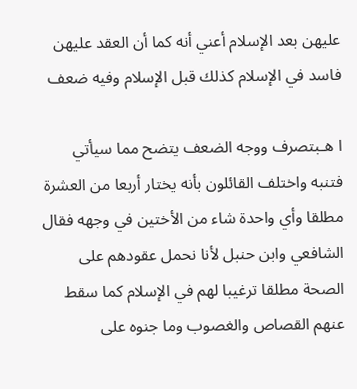عليهن بعد الإسلام أعني أنه كما أن العقد عليهن فاسد في الإسلام كذلك قبل الإسلام وفيه ضعف

ا هـبتصرف ووجه الضعف يتضح مما سيأتي فتنبه واختلف القائلون بأنه يختار أربعا من العشرة مطلقا وأي واحدة شاء من الأختين في وجهه فقال الشافعي وابن حنبل لأنا نحمل عقودهم على الصحة مطلقا ترغيبا لهم في الإسلام كما سقط عنهم القصاص والغصوب وما جنوه على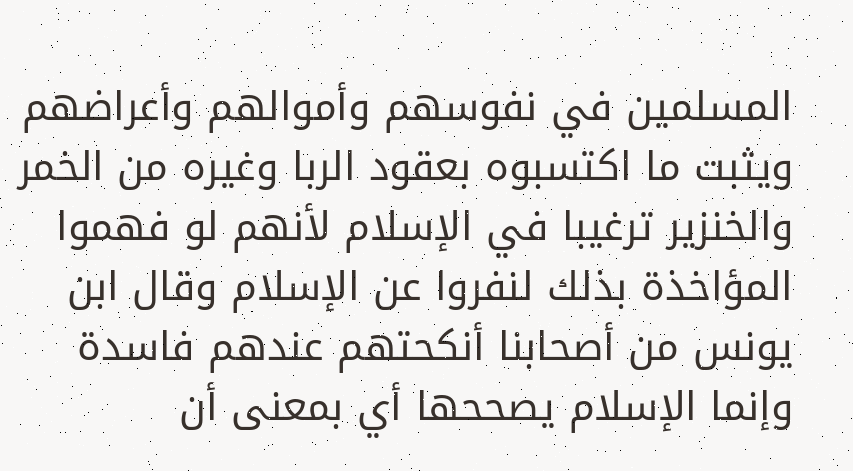المسلمين في نفوسهم وأموالهم وأعراضهم ويثبت ما اكتسبوه بعقود الربا وغيره من الخمر والخنزير ترغيبا في الإسلام لأنهم لو فهموا المؤاخذة بذلك لنفروا عن الإسلام وقال ابن يونس من أصحابنا أنكحتهم عندهم فاسدة وإنما الإسلام يصححها أي بمعنى أن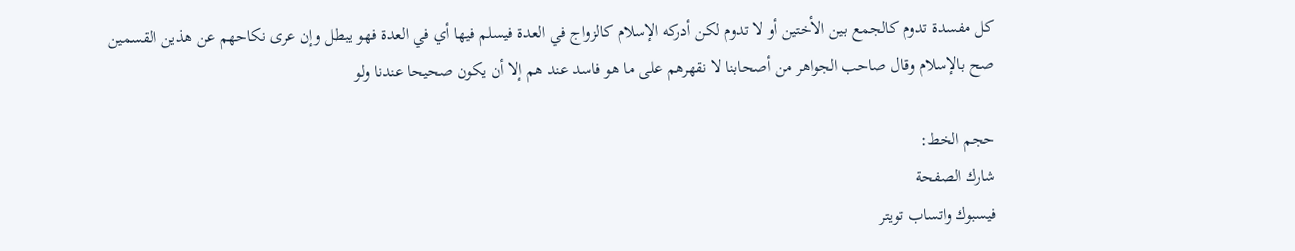كل مفسدة تدوم كالجمع بين الأختين أو لا تدوم لكن أدركه الإسلام كالزواج في العدة فيسلم فيها أي في العدة فهو يبطل وإن عرى نكاحهم عن هذين القسمين صح بالإسلام وقال صاحب الجواهر من أصحابنا لا نقهرهم على ما هو فاسد عند هم إلا أن يكون صحيحا عندنا ولو

حجم الخط:
شارك الصفحة
فيسبوك واتساب تويتر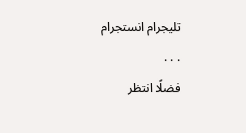تليجرام انستجرام
. . .
فضلًا انتظر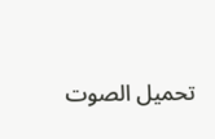تحميل الصوت